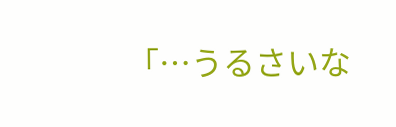「…うるさいな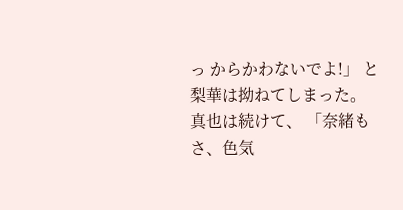っ からかわないでよ!」 と梨華は拗ねてしまった。 真也は続けて、 「奈緒もさ、色気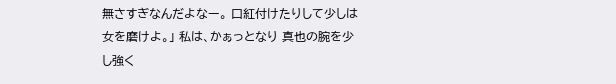無さすぎなんだよなー。 口紅付けたりして少しは女を磨けよ。」 私は、かぁっとなり 真也の腕を少し強く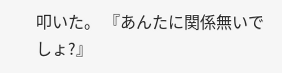叩いた。 『あんたに関係無いでしょ?』